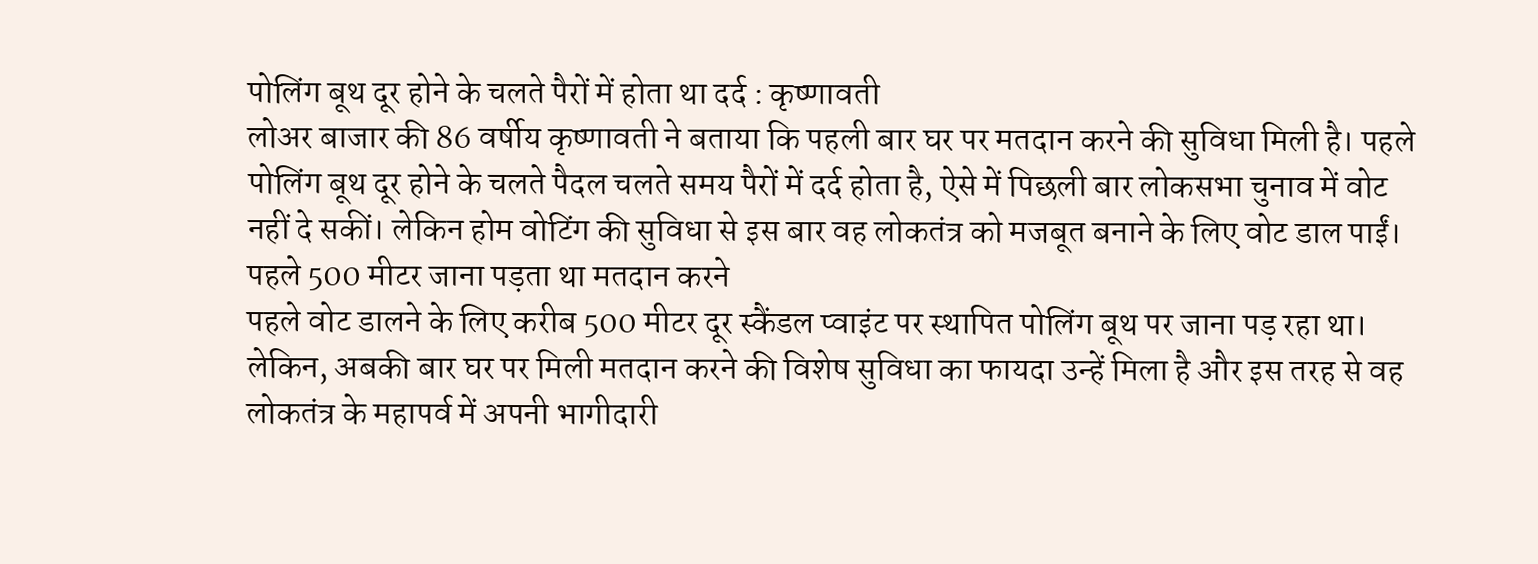पोलिंग बूथ दूर होने के चलते पैरों में होता था दर्द : कृष्णावती
लोअर बाजार की 86 वर्षीय कृष्णावती ने बताया कि पहली बार घर पर मतदान करने की सुविधा मिली है। पहले पोलिंग बूथ दूर होने के चलते पैदल चलते समय पैरों में दर्द होता है, ऐसे में पिछली बार लोकसभा चुनाव में वोट नहीं दे सकीं। लेकिन होम वोटिंग की सुविधा से इस बार वह लोकतंत्र को मजबूत बनाने के लिए वोट डाल पाईं।
पहले 500 मीटर जाना पड़ता था मतदान करने
पहले वोट डालने के लिए करीब 500 मीटर दूर स्कैंडल प्वाइंट पर स्थापित पोलिंग बूथ पर जाना पड़ रहा था। लेकिन, अबकी बार घर पर मिली मतदान करने की विशेष सुविधा का फायदा उन्हें मिला है और इस तरह से वह लोकतंत्र के महापर्व में अपनी भागीदारी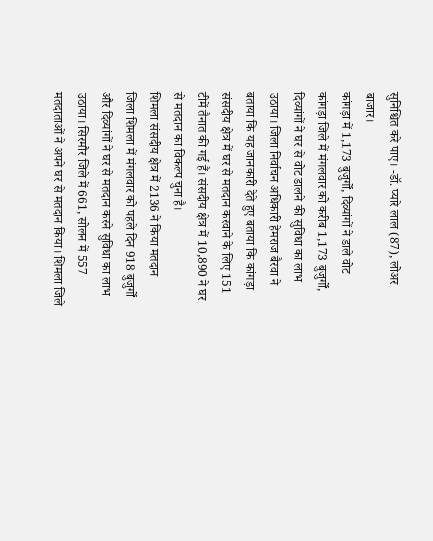सुनिश्चित करे पाए। -डॉ. प्यारे लाल (87), लोअर बाजार।
कांगड़ा में 1,173 बुजुर्गों, दिव्यांगों ने डाले वोट
कांगड़ा जिले में मंगलवार को करीब 1,173 बुजुर्गों, दिव्यांगों ने घर से वोट डालने की सुविधा का लाभ उठाया। जिला निर्वाचन अधिकारी हेमराज बैरवा ने बताया कि यह जानकारी देते हुए बताया कि कांगड़ा संसदीय क्षेत्र में घर से मतदान करवाने के लिए 151 टीमें तैनात की गई हैं। संसदीय क्षेत्र में 10,890 ने घर से मतदान का विकल्प चुना है।
शिमला संसदीय क्षेत्र में 2136 ने किया मतदान
जिला शिमला में मंगलवार को पहले दिन 918 बुजुर्गों और दिव्यांगों ने घर से मतदान करने सुविधा का लाभ उठाया। सिरमौर जिले में 661, सोलन में 557 मतदाताओं ने अपने घर से मतदान किया। शिमला जिले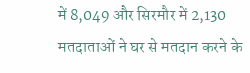में 8,049 और सिरमौर में 2,130 मतदाताओं ने घर से मतदान करने के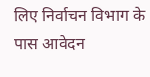लिए निर्वाचन विभाग के पास आवेदन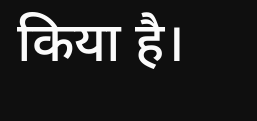किया है।